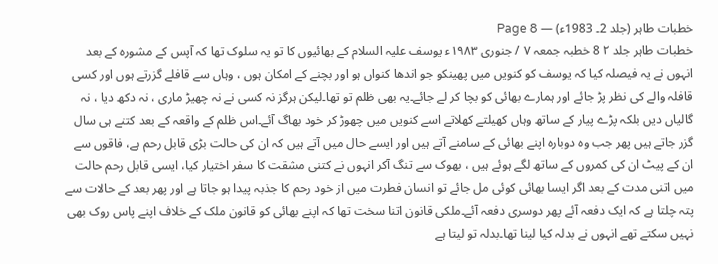خطبات طاہر (جلد 2۔ 1983ء) — Page 8
خطبات طاہر جلد ۲ 8 خطبہ جمعہ ۷ / جنوری ۱۹۸۳ء یوسف علیہ السلام کے بھائیوں کا تو یہ سلوک تھا کہ آپس کے مشورہ کے بعد انہوں نے یہ فیصلہ کیا کہ یوسف کو کنویں میں پھینکو جو اندھا کنواں ہو اور بچنے کے امکان ہوں ، وہاں سے قافلے گزرتے ہوں اور کسی قافلہ والے کی نظر پڑ جائے اور ہمارے بھائی کو بچا کر لے جائے۔یہ بھی ظلم تو تھا۔لیکن ہرگز نہ کسی نے نہ چھیڑ ماری ، نہ دکھ دیا ، نہ گالیاں دیں بلکہ پڑے پیار کے ساتھ وہاں کھیلتے کھلاتے اسے کنویں میں چھوڑ کر خود بھاگ آئے۔اس ظلم کے واقعہ کے بعد کتنے ہی سال گزر جاتے ہیں پھر جب وہ دوبارہ اپنے بھائی کے سامنے آتے ہیں اور ایسے حال میں آتے ہیں کہ ان کی حالت بڑی قابل رحم ہے، فاقوں سے ان کے پیٹ ان کی کمروں کے ساتھ لگے ہوئے ہیں ، بھوک سے تنگ آکر انہوں نے کتنی مشقت کا سفر اختیار کیا، ایسی قابل رحم حالت میں اتنی مدت کے بعد اگر ایسا بھائی کوئی مل جائے تو انسان فطرت میں از خود رحم کا جذبہ پیدا ہو جاتا ہے اور پھر بعد کے حالات سے پتہ چلتا ہے کہ ایک دفعہ آئے پھر دوسری دفعہ آئے۔ملکی قانون اتنا سخت تھا کہ اپنے بھائی کو قانون ملک کے خلاف اپنے پاس روک بھی نہیں سکتے تھے انہوں نے بدلہ کیا لینا تھا۔بدلہ تو لیتا ہے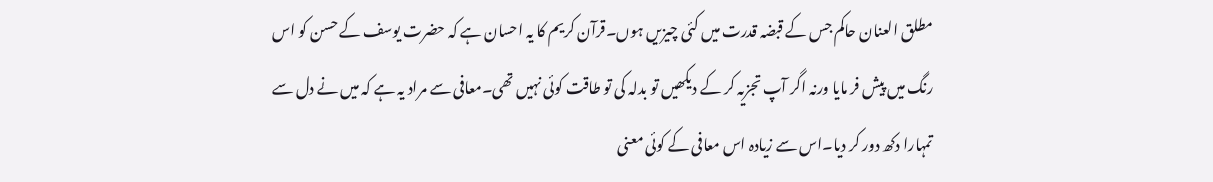مطلق العنان حاکم جس کے قبضہ قدرت میں کئی چیزیں ہوں۔قرآن کریم کا یہ احسان ہے کہ حضرت یوسف کے حسن کو اس رنگ میں پیش فر مایا ورنہ اگر آپ تجزیہ کر کے دیکھیں تو بدلہ کی تو طاقت کوئی نہیں تھی۔معافی سے مراد یہ ہے کہ میں نے دل سے تمہارا دکھ دور کر دیا۔اس سے زیادہ اس معافی کے کوئی معنی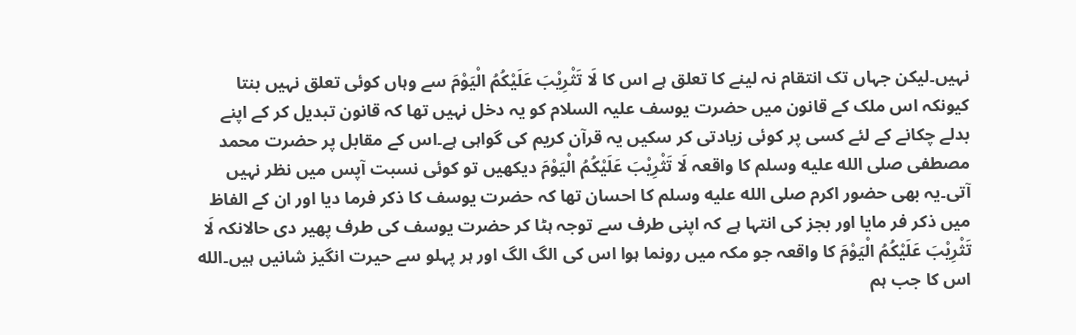نہیں۔لیکن جہاں تک انتقام نہ لینے کا تعلق ہے اس کا لَا تَثْرِيْبَ عَلَيْكُمُ الْيَوْمَ سے وہاں کوئی تعلق نہیں بنتا کیونکہ اس ملک کے قانون میں حضرت یوسف علیہ السلام کو یہ دخل نہیں تھا کہ قانون تبدیل کر کے اپنے بدلے چکانے کے لئے کسی پر کوئی زیادتی کر سکیں یہ قرآن کریم کی گواہی ہے۔اس کے مقابل پر حضرت محمد مصطفی صلى الله عليه وسلم کا واقعہ لَا تَثْرِيْبَ عَلَيْكُمُ الْيَوْمَ دیکھیں تو کوئی نسبت آپس میں نظر نہیں آتی۔یہ بھی حضور اکرم صلى الله عليه وسلم کا احسان تھا کہ حضرت یوسف کا ذکر فرما دیا اور ان کے الفاظ میں ذکر فر مایا اور بجز کی انتہا ہے کہ اپنی طرف سے توجہ ہٹا کر حضرت یوسف کی طرف پھیر دی حالانکہ لَا تَثْرِيْبَ عَلَيْكُمُ الْيَوْمَ کا واقعہ جو مکہ میں رونما ہوا اس کی الگ الگ اور ہر پہلو سے حیرت انگیز شانیں ہیں۔الله اس کا جب ہم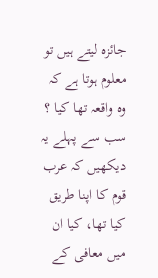جائزہ لیتے ہیں تو معلوم ہوتا ہے کہ وہ واقعہ تھا کیا ؟ سب سے پہلے یہ دیکھیں کہ عرب قوم کا اپنا طریق کیا تھا، کیا ان میں معافی کے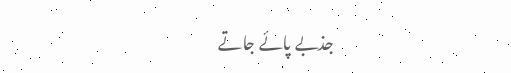جذبے پائے جاتے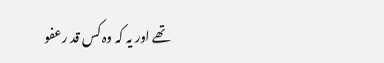تھے اور یہ کہ وہ کس قد رعفو